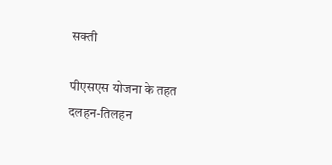सक्ती

पीएसएस योजना के तहत दलहन-तिलहन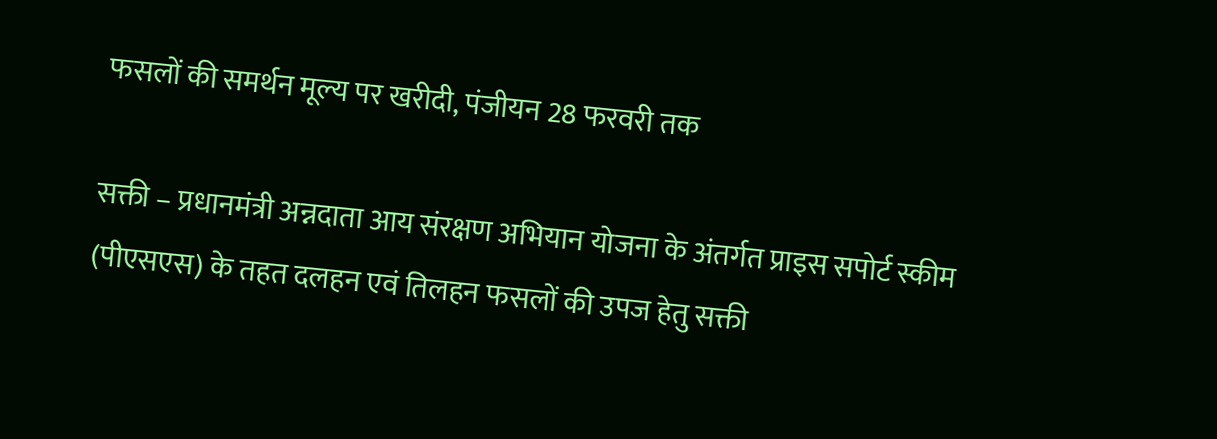फसलों की समर्थन मूल्य पर खरीदी, पंजीयन 28 फरवरी तक

सक्ती – प्रधानमंत्री अन्नदाता आय संरक्षण अभियान योजना के अंतर्गत प्राइस सपोर्ट स्कीम (पीएसएस) के तहत दलहन एवं तिलहन फसलों की उपज हेतु सक्ती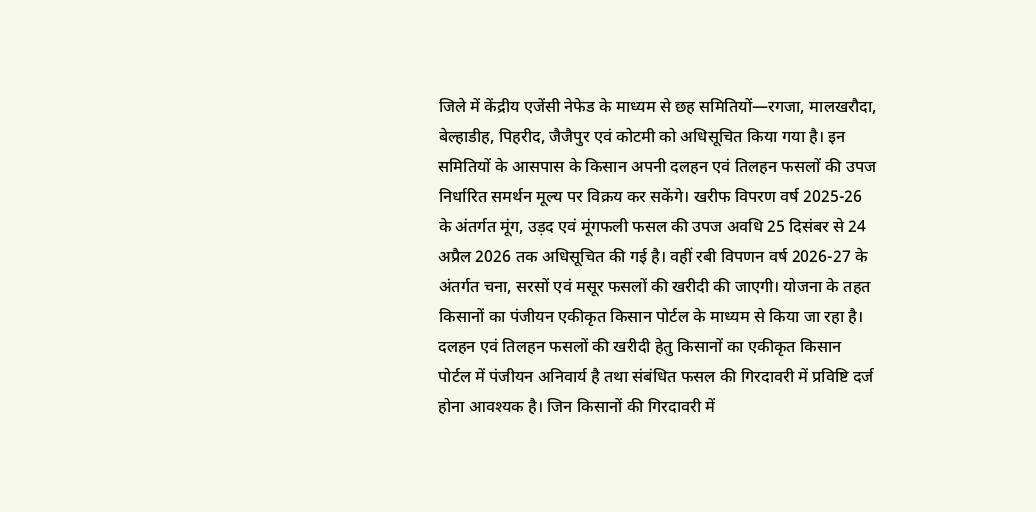जिले में केंद्रीय एजेंसी नेफेड के माध्यम से छह समितियों—रगजा, मालखरौदा, बेल्हाडीह, पिहरीद, जैजैपुर एवं कोटमी को अधिसूचित किया गया है। इन समितियों के आसपास के किसान अपनी दलहन एवं तिलहन फसलों की उपज निर्धारित समर्थन मूल्य पर विक्रय कर सकेंगे। खरीफ विपरण वर्ष 2025-26 के अंतर्गत मूंग, उड़द एवं मूंगफली फसल की उपज अवधि 25 दिसंबर से 24 अप्रैल 2026 तक अधिसूचित की गई है। वहीं रबी विपणन वर्ष 2026-27 के अंतर्गत चना, सरसों एवं मसूर फसलों की खरीदी की जाएगी। योजना के तहत किसानों का पंजीयन एकीकृत किसान पोर्टल के माध्यम से किया जा रहा है। दलहन एवं तिलहन फसलों की खरीदी हेतु किसानों का एकीकृत किसान पोर्टल में पंजीयन अनिवार्य है तथा संबंधित फसल की गिरदावरी में प्रविष्टि दर्ज होना आवश्यक है। जिन किसानों की गिरदावरी में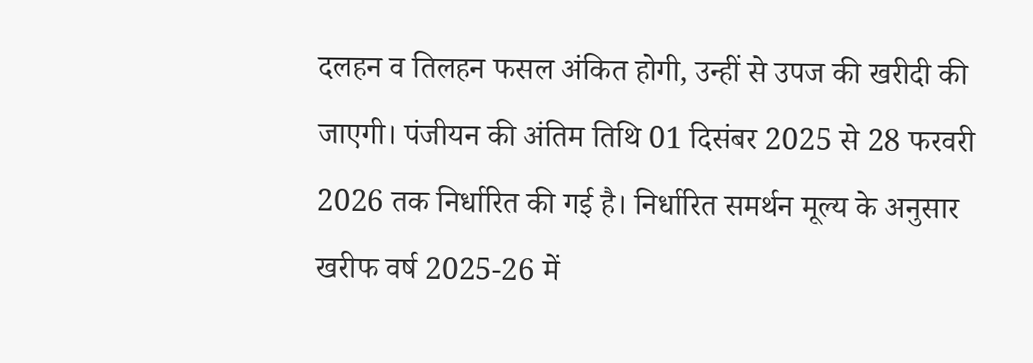दलहन व तिलहन फसल अंकित होगी, उन्हीं से उपज की खरीदी की जाएगी। पंजीयन की अंतिम तिथि 01 दिसंबर 2025 से 28 फरवरी 2026 तक निर्धारित की गई है। निर्धारित समर्थन मूल्य के अनुसार खरीफ वर्ष 2025-26 में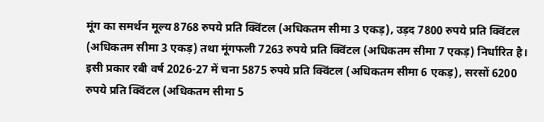मूंग का समर्थन मूल्य 8768 रुपये प्रति क्विंटल (अधिकतम सीमा 3 एकड़), उड़द 7800 रुपये प्रति क्विंटल (अधिकतम सीमा 3 एकड़) तथा मूंगफली 7263 रुपये प्रति क्विंटल (अधिकतम सीमा 7 एकड़) निर्धारित है। इसी प्रकार रबी वर्ष 2026-27 में चना 5875 रुपये प्रति क्विंटल (अधिकतम सीमा 6 एकड़), सरसों 6200 रुपये प्रति क्विंटल (अधिकतम सीमा 5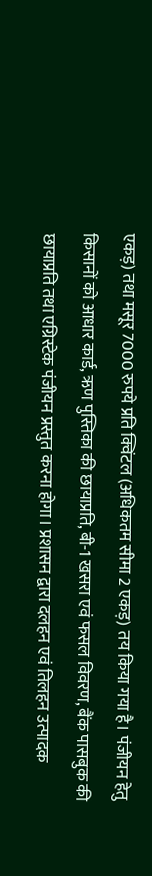एकड़) तथा मसूर 7000 रुपये प्रति क्विंटल (अधिकतम सीमा 2 एकड़) तय किया गया है। पंजीयन हेतु किसानों को आधार कार्ड, ऋण पुस्तिका की छायाप्रति, बी-1 खसरा एवं फसल विवरण, बैंक पासबुक की छायाप्रति तथा एग्रिस्टेक पंजीयन प्रस्तुत करना होगा। प्रशासन द्वारा दलहन एवं तिलहन उत्पादक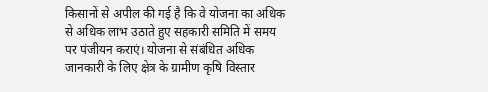किसानों से अपील की गई है कि वे योजना का अधिक से अधिक लाभ उठाते हुए सहकारी समिति में समय पर पंजीयन कराएं। योजना से संबंधित अधिक जानकारी के लिए क्षेत्र के ग्रामीण कृषि विस्तार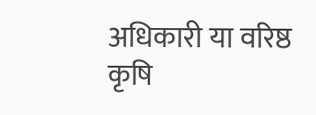अधिकारी या वरिष्ठ कृषि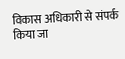विकास अधिकारी से संपर्क किया जा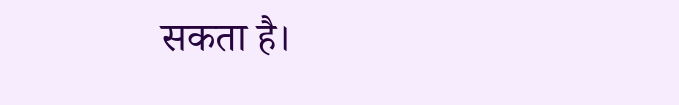सकता है।